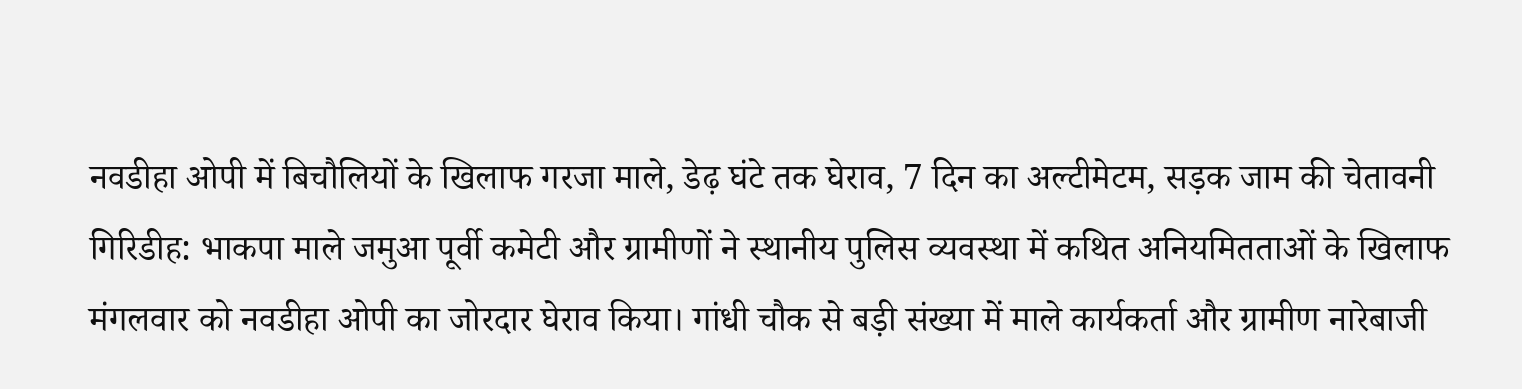नवडीहा ओपी में बिचौलियों के खिलाफ गरजा माले, डेढ़ घंटे तक घेराव, 7 दिन का अल्टीमेटम, सड़क जाम की चेतावनी
गिरिडीह: भाकपा माले जमुआ पूर्वी कमेटी और ग्रामीणों ने स्थानीय पुलिस व्यवस्था में कथित अनियमितताओं के खिलाफ मंगलवार को नवडीहा ओपी का जोरदार घेराव किया। गांधी चौक से बड़ी संख्या में माले कार्यकर्ता और ग्रामीण नारेबाजी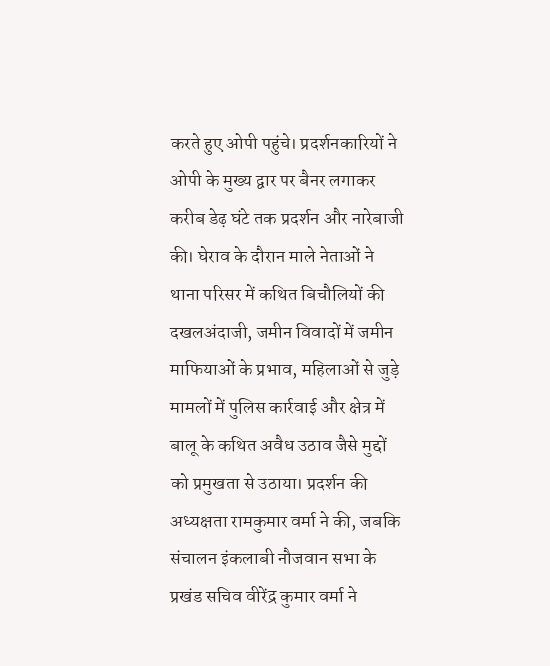करते हुए ओपी पहुंचे। प्रदर्शनकारियों ने ओपी के मुख्य द्वार पर बैनर लगाकर करीब डेढ़ घंटे तक प्रदर्शन और नारेबाजी की। घेराव के दौरान माले नेताओं ने थाना परिसर में कथित बिचौलियों की दखलअंदाजी, जमीन विवादों में जमीन माफियाओं के प्रभाव, महिलाओं से जुड़े मामलों में पुलिस कार्रवाई और क्षेत्र में बालू के कथित अवैध उठाव जैसे मुद्दों को प्रमुखता से उठाया। प्रदर्शन की अध्यक्षता रामकुमार वर्मा ने की, जबकि संचालन इंकलाबी नौजवान सभा के प्रखंड सचिव वीरेंद्र कुमार वर्मा ने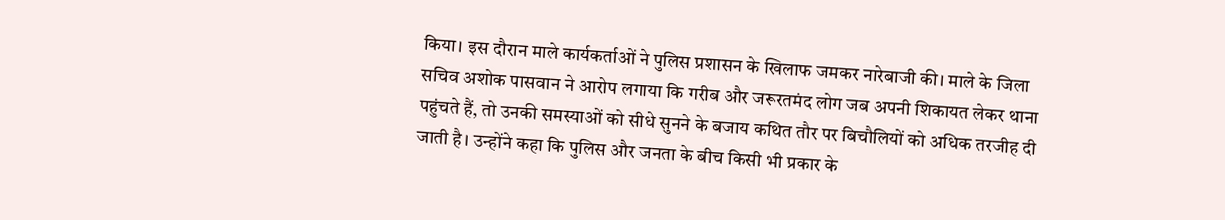किया। इस दौरान माले कार्यकर्ताओं ने पुलिस प्रशासन के खिलाफ जमकर नारेबाजी की। माले के जिला सचिव अशोक पासवान ने आरोप लगाया कि गरीब और जरूरतमंद लोग जब अपनी शिकायत लेकर थाना पहुंचते हैं, तो उनकी समस्याओं को सीधे सुनने के बजाय कथित तौर पर बिचौलियों को अधिक तरजीह दी जाती है। उन्होंने कहा कि पुलिस और जनता के बीच किसी भी प्रकार के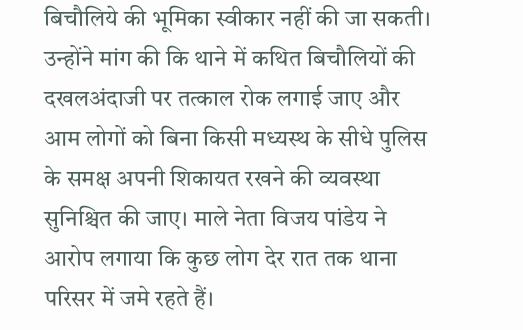बिचौलिये की भूमिका स्वीकार नहीं की जा सकती। उन्होंने मांग की कि थाने में कथित बिचौलियों की दखलअंदाजी पर तत्काल रोक लगाई जाए और आम लोगों को बिना किसी मध्यस्थ के सीधे पुलिस के समक्ष अपनी शिकायत रखने की व्यवस्था सुनिश्चित की जाए। माले नेता विजय पांडेय ने आरोप लगाया कि कुछ लोग देर रात तक थाना परिसर में जमे रहते हैं।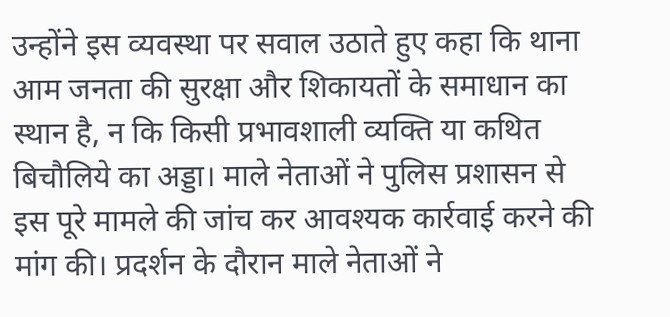उन्होंने इस व्यवस्था पर सवाल उठाते हुए कहा कि थाना आम जनता की सुरक्षा और शिकायतों के समाधान का स्थान है, न कि किसी प्रभावशाली व्यक्ति या कथित बिचौलिये का अड्डा। माले नेताओं ने पुलिस प्रशासन से इस पूरे मामले की जांच कर आवश्यक कार्रवाई करने की मांग की। प्रदर्शन के दौरान माले नेताओं ने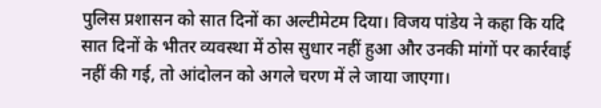पुलिस प्रशासन को सात दिनों का अल्टीमेटम दिया। विजय पांडेय ने कहा कि यदि सात दिनों के भीतर व्यवस्था में ठोस सुधार नहीं हुआ और उनकी मांगों पर कार्रवाई नहीं की गई, तो आंदोलन को अगले चरण में ले जाया जाएगा।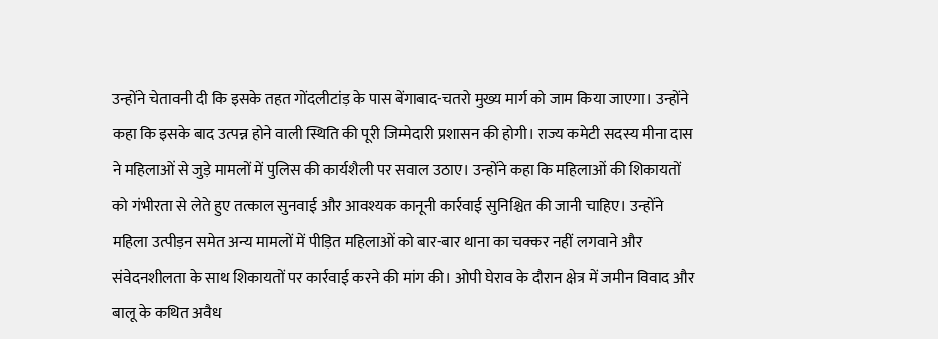उन्होंने चेतावनी दी कि इसके तहत गोंदलीटांड़ के पास बेंगाबाद-चतरो मुख्य मार्ग को जाम किया जाएगा। उन्होंने कहा कि इसके बाद उत्पन्न होने वाली स्थिति की पूरी जिम्मेदारी प्रशासन की होगी। राज्य कमेटी सदस्य मीना दास ने महिलाओं से जुड़े मामलों में पुलिस की कार्यशैली पर सवाल उठाए। उन्होंने कहा कि महिलाओं की शिकायतों को गंभीरता से लेते हुए तत्काल सुनवाई और आवश्यक कानूनी कार्रवाई सुनिश्चित की जानी चाहिए। उन्होंने महिला उत्पीड़न समेत अन्य मामलों में पीड़ित महिलाओं को बार-बार थाना का चक्कर नहीं लगवाने और संवेदनशीलता के साथ शिकायतों पर कार्रवाई करने की मांग की। ओपी घेराव के दौरान क्षेत्र में जमीन विवाद और बालू के कथित अवैध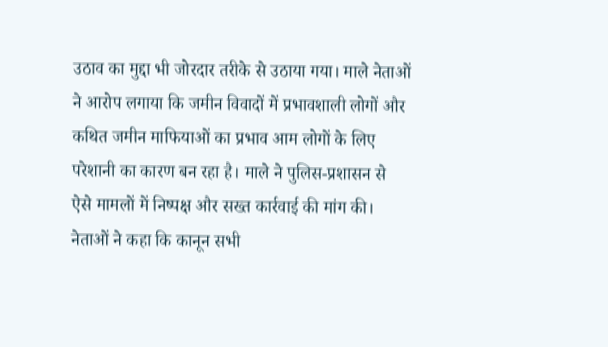उठाव का मुद्दा भी जोरदार तरीके से उठाया गया। माले नेताओं ने आरोप लगाया कि जमीन विवादों में प्रभावशाली लोगों और कथित जमीन माफियाओं का प्रभाव आम लोगों के लिए परेशानी का कारण बन रहा है। माले ने पुलिस-प्रशासन से ऐसे मामलों में निष्पक्ष और सख्त कार्रवाई की मांग की। नेताओं ने कहा कि कानून सभी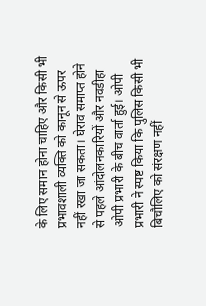के लिए समान होना चाहिए और किसी भी प्रभावशाली व्यक्ति को कानून से ऊपर नहीं रखा जा सकता। घेराव समाप्त होने से पहले आंदोलनकारियों और नवडीहा ओपी प्रभारी के बीच वार्ता हुई। ओपी प्रभारी ने स्पष्ट किया कि पुलिस किसी भी बिचौलिए को संरक्षण नहीं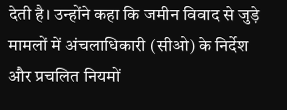देती है। उन्होंने कहा कि जमीन विवाद से जुड़े मामलों में अंचलाधिकारी (सीओ) के निर्देश और प्रचलित नियमों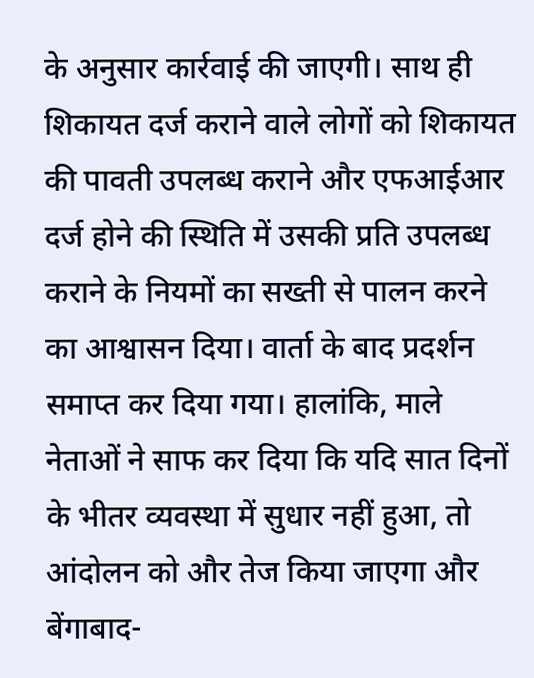के अनुसार कार्रवाई की जाएगी। साथ ही शिकायत दर्ज कराने वाले लोगों को शिकायत की पावती उपलब्ध कराने और एफआईआर दर्ज होने की स्थिति में उसकी प्रति उपलब्ध कराने के नियमों का सख्ती से पालन करने का आश्वासन दिया। वार्ता के बाद प्रदर्शन समाप्त कर दिया गया। हालांकि, माले नेताओं ने साफ कर दिया कि यदि सात दिनों के भीतर व्यवस्था में सुधार नहीं हुआ, तो आंदोलन को और तेज किया जाएगा और बेंगाबाद-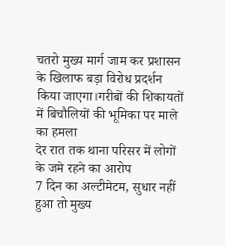चतरो मुख्य मार्ग जाम कर प्रशासन के खिलाफ बड़ा विरोध प्रदर्शन किया जाएगा।गरीबों की शिकायतों में बिचौलियों की भूमिका पर माले का हमला
देर रात तक थाना परिसर में लोगों के जमे रहने का आरोप
7 दिन का अल्टीमेटम, सुधार नहीं हुआ तो मुख्य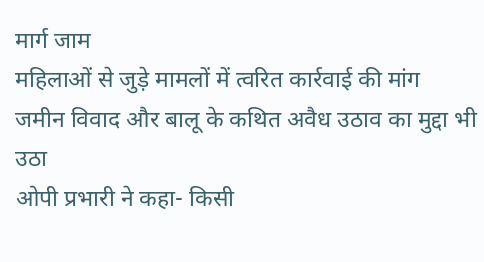मार्ग जाम
महिलाओं से जुड़े मामलों में त्वरित कार्रवाई की मांग
जमीन विवाद और बालू के कथित अवैध उठाव का मुद्दा भी उठा
ओपी प्रभारी ने कहा- किसी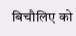बिचौलिए को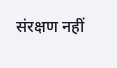संरक्षण नहीं